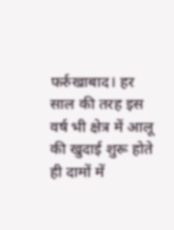फर्रुखाबाद। हर साल की तरह इस वर्ष भी क्षेत्र में आलू की खुदाई शुरू होते ही दामों में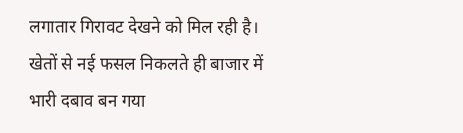लगातार गिरावट देखने को मिल रही है। खेतों से नई फसल निकलते ही बाजार में भारी दबाव बन गया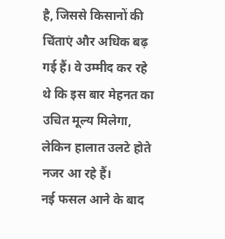है, जिससे किसानों की चिंताएं और अधिक बढ़ गई हैं। वे उम्मीद कर रहे थे कि इस बार मेहनत का उचित मूल्य मिलेगा, लेकिन हालात उलटे होते नजर आ रहे हैं।
नई फसल आने के बाद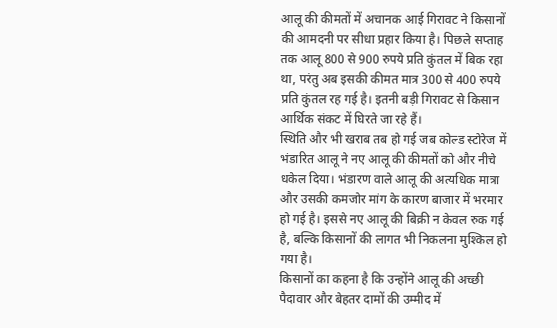आलू की कीमतों में अचानक आई गिरावट ने किसानों की आमदनी पर सीधा प्रहार किया है। पिछले सप्ताह तक आलू 800 से 900 रुपये प्रति कुंतल में बिक रहा था, परंतु अब इसकी कीमत मात्र 300 से 400 रुपये प्रति कुंतल रह गई है। इतनी बड़ी गिरावट से किसान आर्थिक संकट में घिरते जा रहे हैं।
स्थिति और भी खराब तब हो गई जब कोल्ड स्टोरेज में भंडारित आलू ने नए आलू की कीमतों को और नीचे धकेल दिया। भंडारण वाले आलू की अत्यधिक मात्रा और उसकी कमजोर मांग के कारण बाजार में भरमार हो गई है। इससे नए आलू की बिक्री न केवल रुक गई है, बल्कि किसानों की लागत भी निकलना मुश्किल हो गया है।
किसानों का कहना है कि उन्होंने आलू की अच्छी पैदावार और बेहतर दामों की उम्मीद में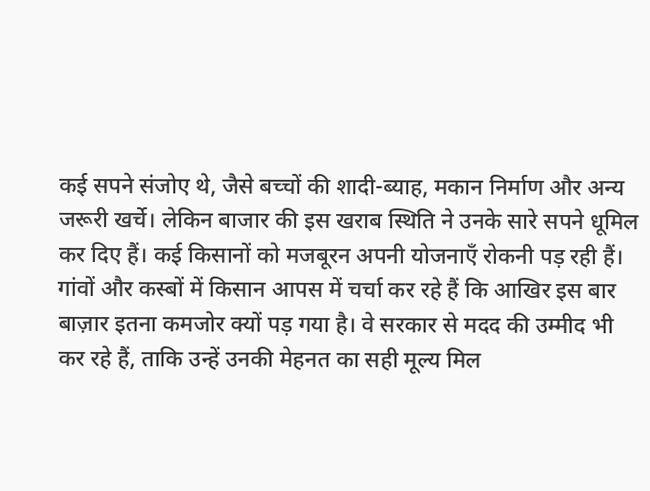कई सपने संजोए थे, जैसे बच्चों की शादी-ब्याह, मकान निर्माण और अन्य जरूरी खर्चे। लेकिन बाजार की इस खराब स्थिति ने उनके सारे सपने धूमिल कर दिए हैं। कई किसानों को मजबूरन अपनी योजनाएँ रोकनी पड़ रही हैं।
गांवों और कस्बों में किसान आपस में चर्चा कर रहे हैं कि आखिर इस बार बाज़ार इतना कमजोर क्यों पड़ गया है। वे सरकार से मदद की उम्मीद भी कर रहे हैं, ताकि उन्हें उनकी मेहनत का सही मूल्य मिल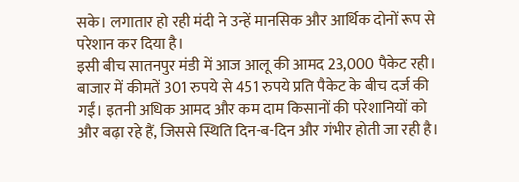सके। लगातार हो रही मंदी ने उन्हें मानसिक और आर्थिक दोनों रूप से परेशान कर दिया है।
इसी बीच सातनपुर मंडी में आज आलू की आमद 23,000 पैकेट रही। बाजार में कीमतें 301 रुपये से 451 रुपये प्रति पैकेट के बीच दर्ज की गईं। इतनी अधिक आमद और कम दाम किसानों की परेशानियों को और बढ़ा रहे हैं, जिससे स्थिति दिन-ब-दिन और गंभीर होती जा रही है।